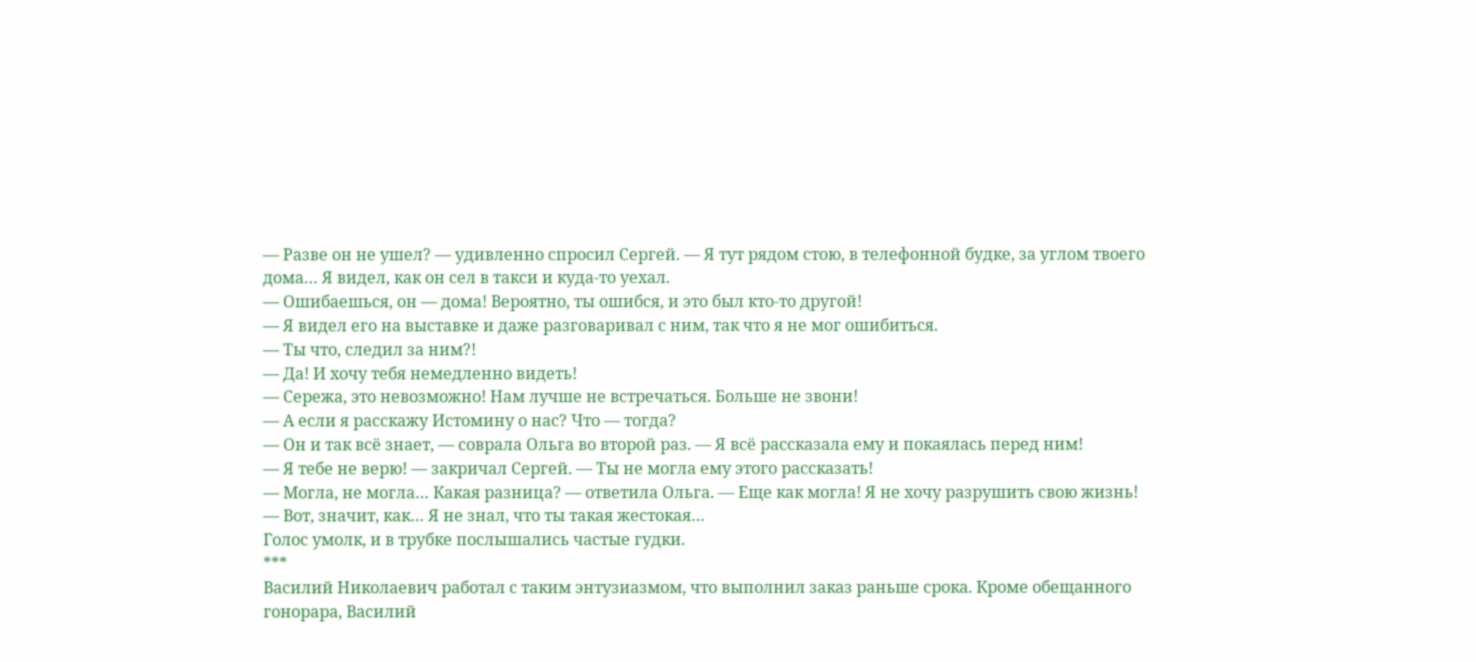— Разве он не ушел? — удивленно спросил Сергей. — Я тут рядом стою, в телефонной будке, за углом твоего дома… Я видел, как он сел в такси и куда-то уехал.
— Ошибаешься, он — дома! Вероятно, ты ошибся, и это был кто-то другой!
— Я видел его на выставке и даже разговаривал с ним, так что я не мог ошибиться.
— Ты что, следил за ним?!
— Да! И хочу тебя немедленно видеть!
— Сережа, это невозможно! Нам лучше не встречаться. Больше не звони!
— А если я расскажу Истомину о нас? Что — тогда?
— Он и так всё знает, — соврала Ольга во второй раз. — Я всё рассказала ему и покаялась перед ним!
— Я тебе не верю! — закричал Сергей. — Ты не могла ему этого рассказать!
— Могла, не могла… Какая разница? — ответила Ольга. — Еще как могла! Я не хочу разрушить свою жизнь!
— Вот, значит, как… Я не знал, что ты такая жестокая…
Голос умолк, и в трубке послышались частые гудки.
***
Василий Николаевич работал с таким энтузиазмом, что выполнил заказ раньше срока. Кроме обещанного гонорара, Василий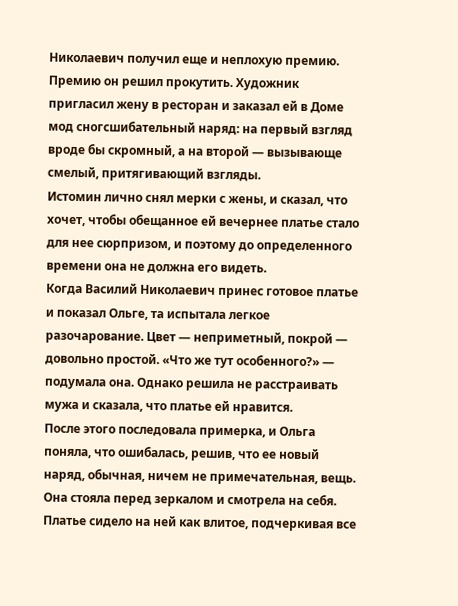Николаевич получил еще и неплохую премию.
Премию он решил прокутить. Художник пригласил жену в ресторан и заказал ей в Доме мод сногсшибательный наряд: на первый взгляд вроде бы скромный, а на второй — вызывающе смелый, притягивающий взгляды.
Истомин лично снял мерки с жены, и сказал, что хочет, чтобы обещанное ей вечернее платье стало для нее сюрпризом, и поэтому до определенного времени она не должна его видеть.
Когда Василий Николаевич принес готовое платье и показал Ольге, та испытала легкое разочарование. Цвет — неприметный, покрой — довольно простой. «Что же тут особенного?» — подумала она. Однако решила не расстраивать мужа и сказала, что платье ей нравится.
После этого последовала примерка, и Ольга поняла, что ошибалась, решив, что ее новый наряд, обычная, ничем не примечательная, вещь.
Она стояла перед зеркалом и смотрела на себя. Платье сидело на ней как влитое, подчеркивая все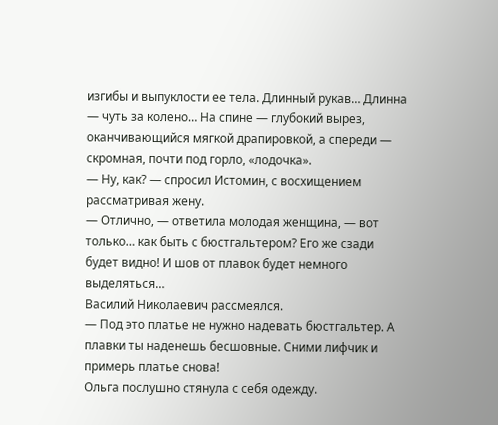изгибы и выпуклости ее тела. Длинный рукав… Длинна — чуть за колено… На спине — глубокий вырез, оканчивающийся мягкой драпировкой, а спереди — скромная, почти под горло, «лодочка».
— Ну, как? — спросил Истомин, с восхищением рассматривая жену.
— Отлично, — ответила молодая женщина, — вот только… как быть с бюстгальтером? Его же сзади будет видно! И шов от плавок будет немного выделяться…
Василий Николаевич рассмеялся.
— Под это платье не нужно надевать бюстгальтер. А плавки ты наденешь бесшовные. Сними лифчик и примерь платье снова!
Ольга послушно стянула с себя одежду.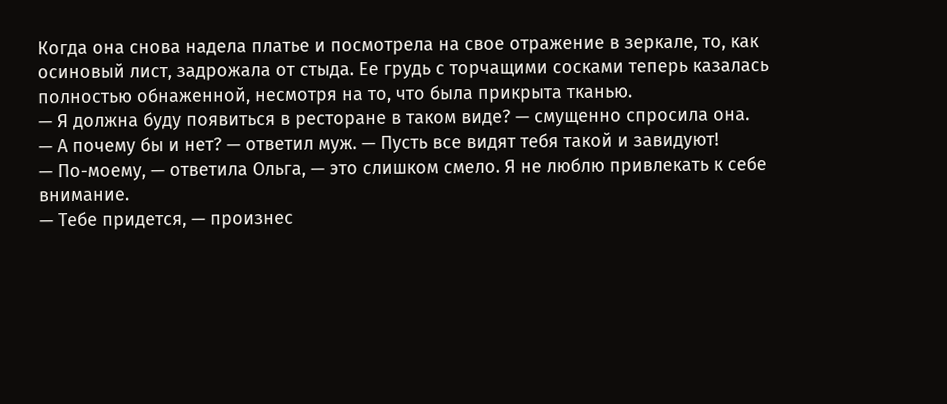Когда она снова надела платье и посмотрела на свое отражение в зеркале, то, как осиновый лист, задрожала от стыда. Ее грудь с торчащими сосками теперь казалась полностью обнаженной, несмотря на то, что была прикрыта тканью.
— Я должна буду появиться в ресторане в таком виде? — смущенно спросила она.
— А почему бы и нет? — ответил муж. — Пусть все видят тебя такой и завидуют!
— По-моему, — ответила Ольга, — это слишком смело. Я не люблю привлекать к себе внимание.
— Тебе придется, — произнес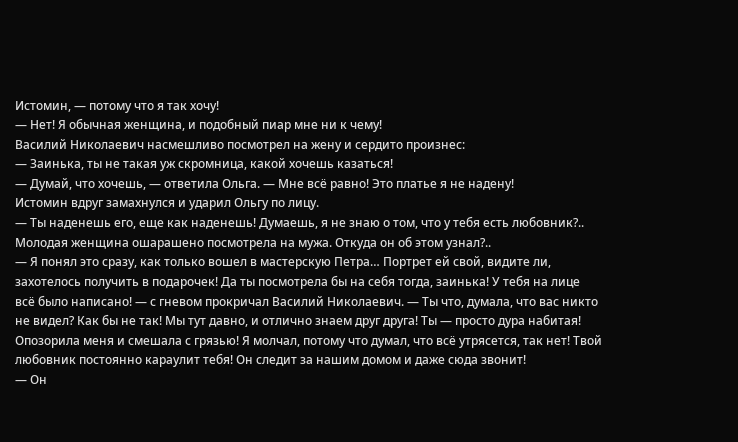Истомин, — потому что я так хочу!
— Нет! Я обычная женщина, и подобный пиар мне ни к чему!
Василий Николаевич насмешливо посмотрел на жену и сердито произнес:
— Заинька, ты не такая уж скромница, какой хочешь казаться!
— Думай, что хочешь, — ответила Ольга. — Мне всё равно! Это платье я не надену!
Истомин вдруг замахнулся и ударил Ольгу по лицу.
— Ты наденешь его, еще как наденешь! Думаешь, я не знаю о том, что у тебя есть любовник?..
Молодая женщина ошарашено посмотрела на мужа. Откуда он об этом узнал?..
— Я понял это сразу, как только вошел в мастерскую Петра… Портрет ей свой, видите ли, захотелось получить в подарочек! Да ты посмотрела бы на себя тогда, заинька! У тебя на лице всё было написано! — с гневом прокричал Василий Николаевич. — Ты что, думала, что вас никто не видел? Как бы не так! Мы тут давно, и отлично знаем друг друга! Ты — просто дура набитая! Опозорила меня и смешала с грязью! Я молчал, потому что думал, что всё утрясется, так нет! Твой любовник постоянно караулит тебя! Он следит за нашим домом и даже сюда звонит!
— Он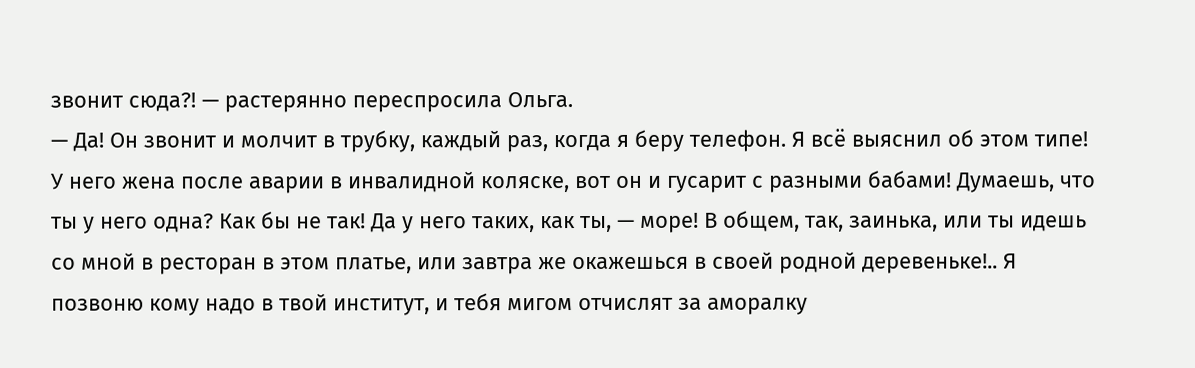звонит сюда?! — растерянно переспросила Ольга.
— Да! Он звонит и молчит в трубку, каждый раз, когда я беру телефон. Я всё выяснил об этом типе! У него жена после аварии в инвалидной коляске, вот он и гусарит с разными бабами! Думаешь, что ты у него одна? Как бы не так! Да у него таких, как ты, — море! В общем, так, заинька, или ты идешь со мной в ресторан в этом платье, или завтра же окажешься в своей родной деревеньке!.. Я позвоню кому надо в твой институт, и тебя мигом отчислят за аморалку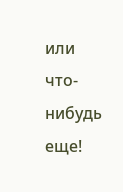или что-нибудь еще!